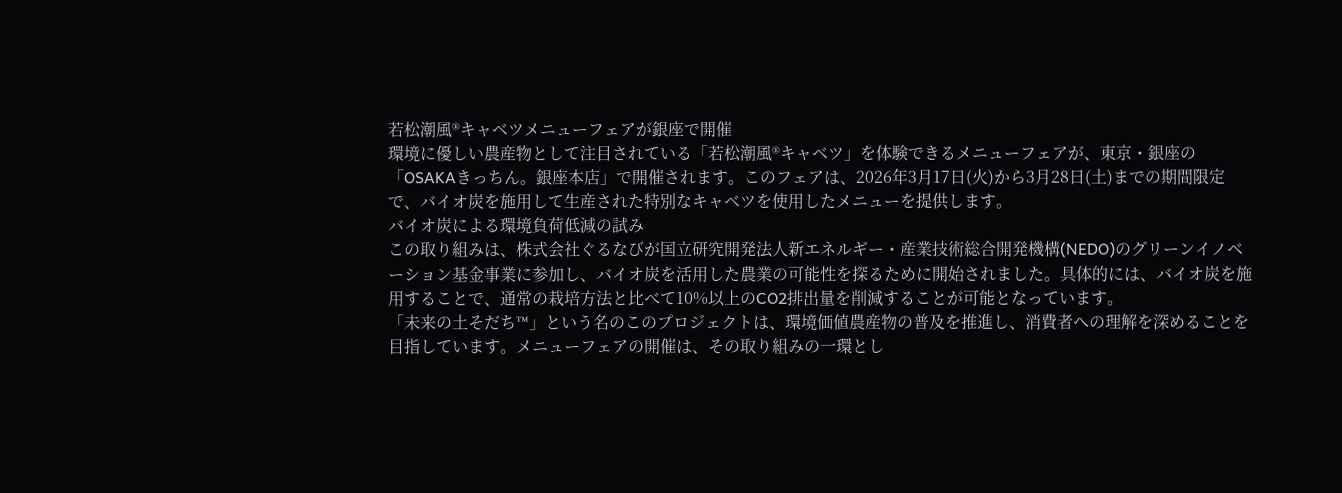若松潮風®キャベツメニューフェアが銀座で開催
環境に優しい農産物として注目されている「若松潮風®キャベツ」を体験できるメニューフェアが、東京・銀座の「OSAKAきっちん。銀座本店」で開催されます。このフェアは、2026年3月17日(火)から3月28日(土)までの期間限定で、バイオ炭を施用して生産された特別なキャベツを使用したメニューを提供します。
バイオ炭による環境負荷低減の試み
この取り組みは、株式会社ぐるなびが国立研究開発法人新エネルギー・産業技術総合開発機構(NEDO)のグリーンイノベーション基金事業に参加し、バイオ炭を活用した農業の可能性を探るために開始されました。具体的には、バイオ炭を施用することで、通常の栽培方法と比べて10%以上のCO2排出量を削減することが可能となっています。
「未来の土そだち™」という名のこのプロジェクトは、環境価値農産物の普及を推進し、消費者への理解を深めることを目指しています。メニューフェアの開催は、その取り組みの一環とし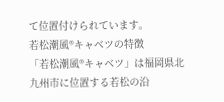て位置付けられています。
若松潮風®キャベツの特徴
「若松潮風®キャベツ」は福岡県北九州市に位置する若松の沿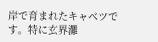岸で育まれたキャベツです。特に玄界灘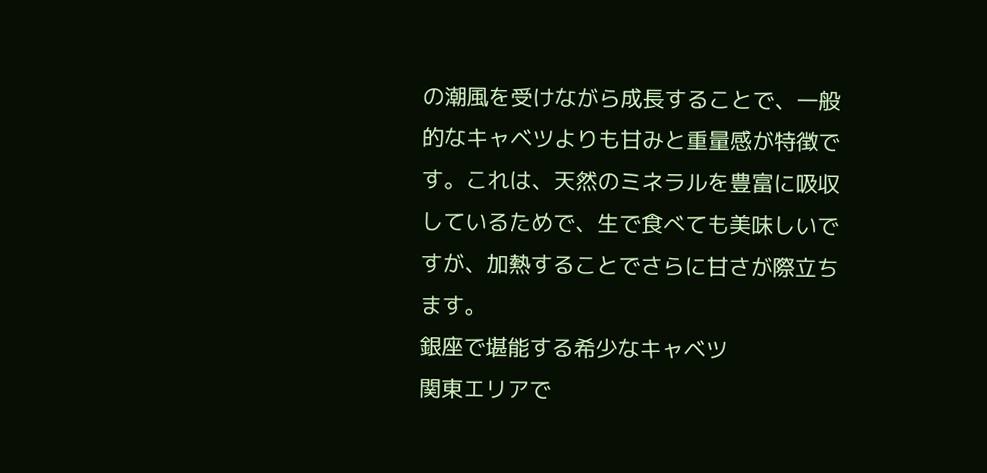の潮風を受けながら成長することで、一般的なキャベツよりも甘みと重量感が特徴です。これは、天然のミネラルを豊富に吸収しているためで、生で食べても美味しいですが、加熱することでさらに甘さが際立ちます。
銀座で堪能する希少なキャベツ
関東エリアで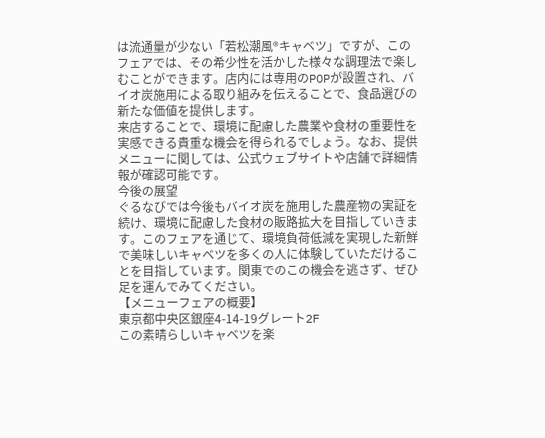は流通量が少ない「若松潮風®キャベツ」ですが、このフェアでは、その希少性を活かした様々な調理法で楽しむことができます。店内には専用のPOPが設置され、バイオ炭施用による取り組みを伝えることで、食品選びの新たな価値を提供します。
来店することで、環境に配慮した農業や食材の重要性を実感できる貴重な機会を得られるでしょう。なお、提供メニューに関しては、公式ウェブサイトや店舗で詳細情報が確認可能です。
今後の展望
ぐるなびでは今後もバイオ炭を施用した農産物の実証を続け、環境に配慮した食材の販路拡大を目指していきます。このフェアを通じて、環境負荷低減を実現した新鮮で美味しいキャベツを多くの人に体験していただけることを目指しています。関東でのこの機会を逃さず、ぜひ足を運んでみてください。
【メニューフェアの概要】
東京都中央区銀座4-14-19グレート2F
この素晴らしいキャベツを楽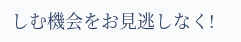しむ機会をお見逃しなく!